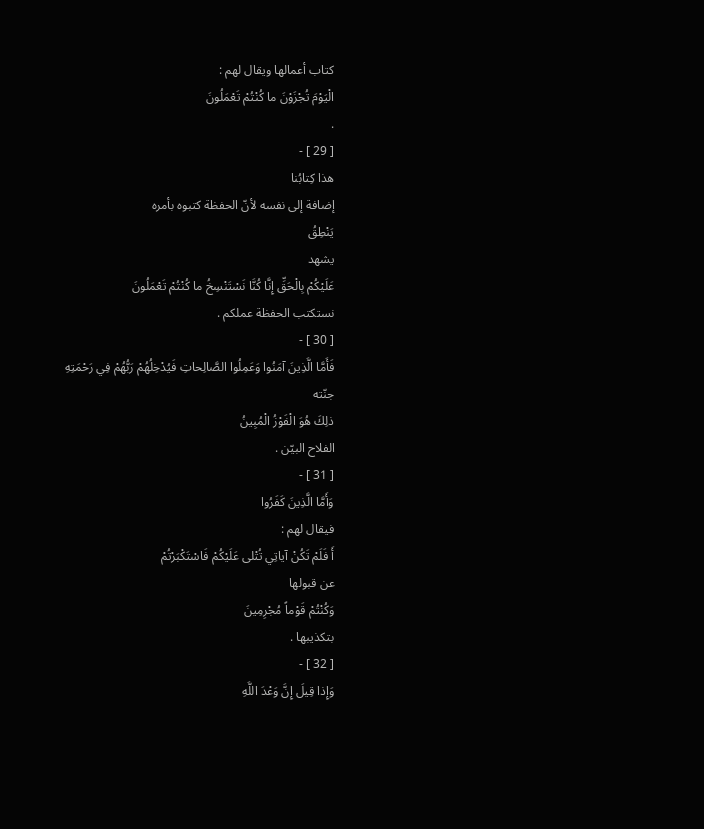كتاب أعمالها ويقال لهم :
الْيَوْمَ تُجْزَوْنَ ما كُنْتُمْ تَعْمَلُونَ
.
[ 29 ] -
هذا كِتابُنا
إضافة إلى نفسه لأنّ الحفظة كتبوه بأمره
يَنْطِقُ
يشهد
عَلَيْكُمْ بِالْحَقِّ إِنَّا كُنَّا نَسْتَنْسِخُ ما كُنْتُمْ تَعْمَلُونَ
نستكتب الحفظة عملكم .
[ 30 ] -
فَأَمَّا الَّذِينَ آمَنُوا وَعَمِلُوا الصَّالِحاتِ فَيُدْخِلُهُمْ رَبُّهُمْ فِي رَحْمَتِهِ
جنّته
ذلِكَ هُوَ الْفَوْزُ الْمُبِينُ
الفلاح البيّن .
[ 31 ] -
وَأَمَّا الَّذِينَ كَفَرُوا
فيقال لهم :
أَ فَلَمْ تَكُنْ آياتِي تُتْلى عَلَيْكُمْ فَاسْتَكْبَرْتُمْ
عن قبولها
وَكُنْتُمْ قَوْماً مُجْرِمِينَ
بتكذيبها .
[ 32 ] -
وَإِذا قِيلَ إِنَّ وَعْدَ اللَّهِ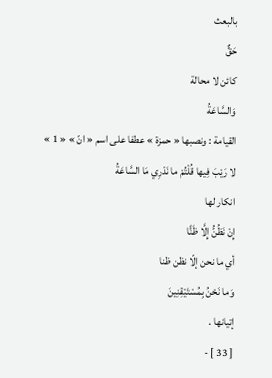بالبعث
حَقٌّ
كائن لا محالة
وَالسَّاعَةُ
القيامة : ونصبها « حمزة » عطفا على اسم « انّ » « 1 »
لا رَيْبَ فِيها قُلْتُمْ ما نَدْرِي مَا السَّاعَةُ
انكار لها
إِنْ نَظُنُّ إِلَّا ظَنًّا
أي ما نحن إلّا نظن ظنا
وَما نَحْنُ بِمُسْتَيْقِنِينَ
إتيانها .
[ 33 ] -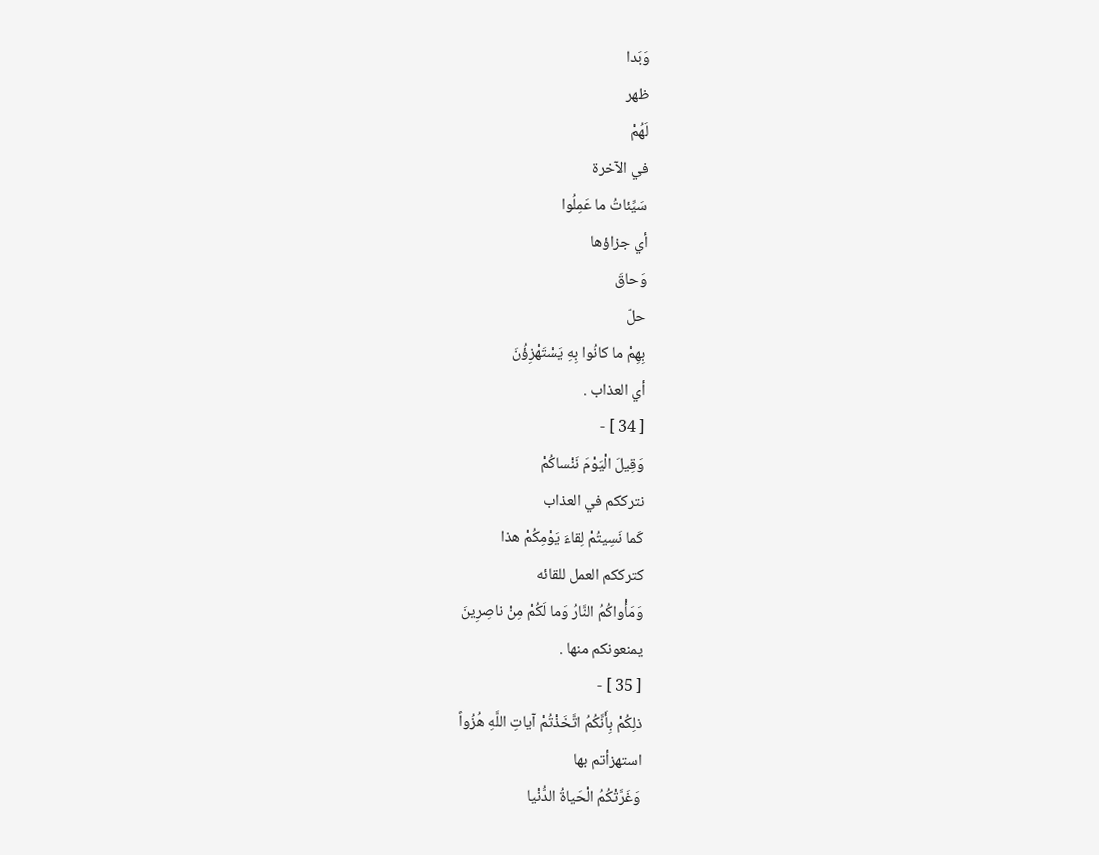وَبَدا
ظهر
لَهُمْ
في الآخرة
سَيِّئاتُ ما عَمِلُوا
أي جزاؤها
وَحاقَ
حلّ
بِهِمْ ما كانُوا بِهِ يَسْتَهْزِؤُنَ
أي العذاب .
[ 34 ] -
وَقِيلَ الْيَوْمَ نَنْساكُمْ
نترككم في العذاب
كَما نَسِيتُمْ لِقاءَ يَوْمِكُمْ هذا
كترككم العمل للقائه
وَمَأْواكُمُ النَّارُ وَما لَكُمْ مِنْ ناصِرِينَ
يمنعونكم منها .
[ 35 ] -
ذلِكُمْ بِأَنَّكُمُ اتَّخَذْتُمْ آياتِ اللَّهِ هُزُواً
استهزأتم بها
وَغَرَّتْكُمُ الْحَياةُ الدُّنْيا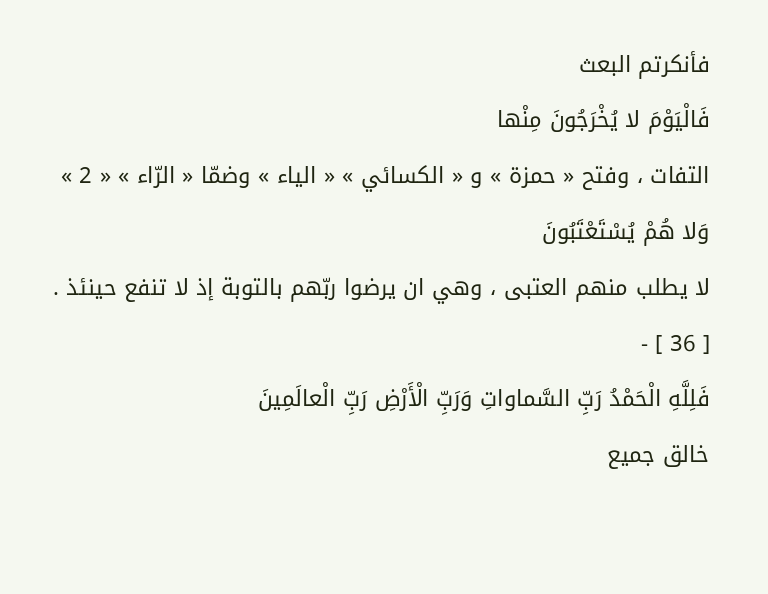فأنكرتم البعث
فَالْيَوْمَ لا يُخْرَجُونَ مِنْها
التفات ، وفتح « حمزة » و « الكسائي » « الياء » وضمّا « الرّاء » « 2 »
وَلا هُمْ يُسْتَعْتَبُونَ
لا يطلب منهم العتبى ، وهي ان يرضوا ربّهم بالتوبة إذ لا تنفع حينئذ .
[ 36 ] -
فَلِلَّهِ الْحَمْدُ رَبِّ السَّماواتِ وَرَبِّ الْأَرْضِ رَبِّ الْعالَمِينَ
خالق جميع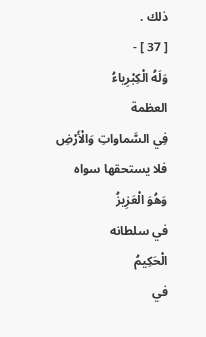ذلك .
[ 37 ] -
وَلَهُ الْكِبْرِياءُ
العظمة
فِي السَّماواتِ وَالْأَرْضِ
فلا يستحقها سواه
وَهُوَ الْعَزِيزُ
في سلطانه
الْحَكِيمُ
في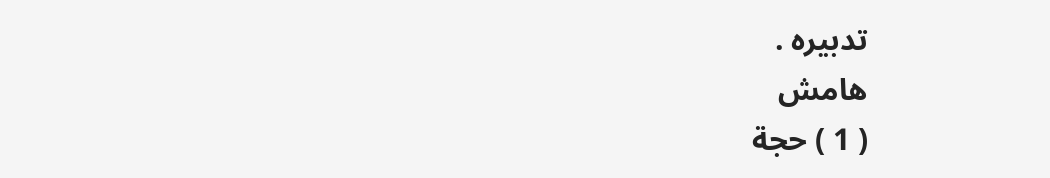تدبيره .
هامش
( 1 ) حجة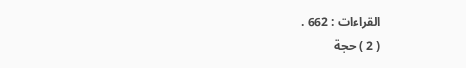القراءات : 662 .
( 2 ) حجة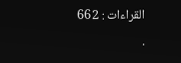القراءات : 662 .